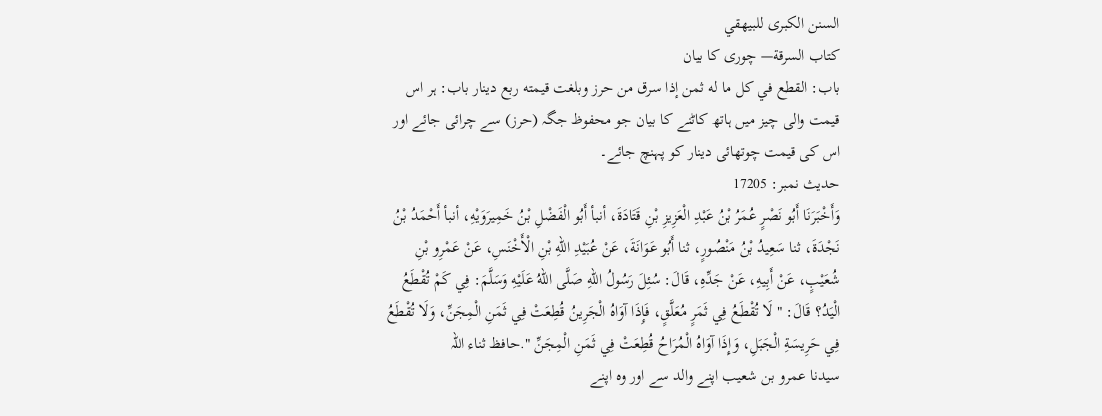السنن الكبرى للبيهقي
كتاب السرقة— چوری کا بیان
باب: القطع في كل ما له ثمن إذا سرق من حرز وبلغت قيمته ربع دينار باب: ہر اس قیمت والی چیز میں ہاتھ کاٹنے کا بیان جو محفوظ جگہ (حرز) سے چرائی جائے اور اس کی قیمت چوتھائی دینار کو پہنچ جائے۔
حدیث نمبر: 17205
وَأَخْبَرَنَا أَبُو نَصْرٍ عُمَرُ بْنُ عَبْدِ الْعَزِيزِ بْنِ قَتَادَةَ، أنبأ أَبُو الْفَضْلِ بْنُ خَمِيرَوَيْهِ، أنبأ أَحْمَدُ بْنُ نَجْدَةَ، ثنا سَعِيدُ بْنُ مَنْصُورٍ، ثنا أَبُو عَوَانَةَ، عَنْ عُبَيْدِ اللهِ بْنِ الْأَخْنَسِ، عَنْ عَمْرِو بْنِ شُعَيْبٍ، عَنْ أَبِيهِ، عَنْ جَدِّهِ، قَالَ: سُئِلَ رَسُولُ اللهِ صَلَّى اللهُ عَلَيْهِ وَسَلَّمَ: فِي كَمْ تُقْطَعُ الْيَدُ؟ قَالَ: " لَا تُقْطَعُ فِي ثَمَرٍ مُعَلَّقٍ، فَإِذَا آوَاهُ الْجَرِينُ قُطِعَتْ فِي ثَمَنِ الْمِجَنِّ، وَلَا تُقْطَعُ فِي حَرِيسَةِ الْجَبَلِ، وَإِذَا آوَاهُ الْمُرَاحُ قُطِعَتْ فِي ثَمَنِ الْمِجَنِّ ".حافظ ثناء اللہ
سیدنا عمرو بن شعیب اپنے والد سے اور وہ اپنے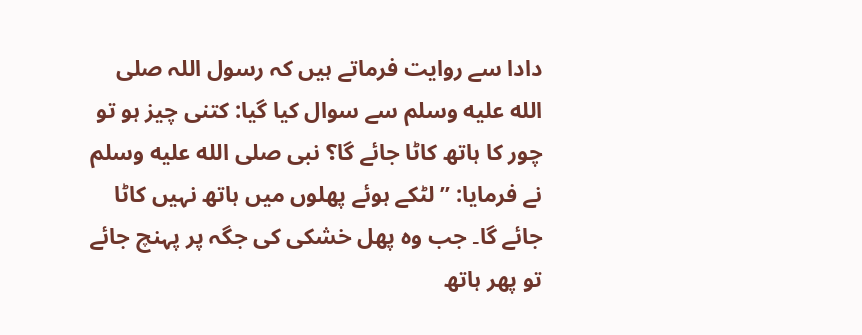دادا سے روایت فرماتے ہیں کہ رسول اللہ صلى الله عليه وسلم سے سوال کیا گیا: کتنی چیز ہو تو چور کا ہاتھ کاٹا جائے گا؟ نبی صلى الله عليه وسلم نے فرمایا: ”لٹکے ہوئے پھلوں میں ہاتھ نہیں کاٹا جائے گا۔ جب وہ پھل خشکی کی جگہ پر پہنچ جائے تو پھر ہاتھ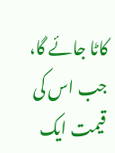کاٹا جائے گا، جب اس کی قیمت ایک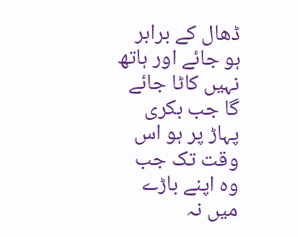ڈھال کے برابر ہو جائے اور ہاتھ نہیں کاٹا جائے گا جب بکری پہاڑ پر ہو اس وقت تک جب وہ اپنے باڑے میں نہ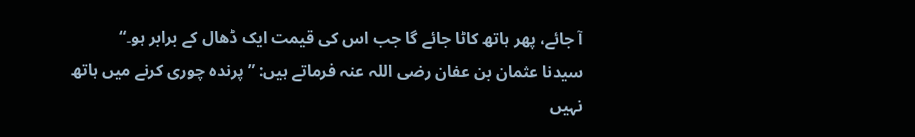آ جائے، پھر ہاتھ کاٹا جائے گا جب اس کی قیمت ایک ڈھال کے برابر ہو۔“
سیدنا عثمان بن عفان رضی اللہ عنہ فرماتے ہیں: ”پرندہ چوری کرنے میں ہاتھ نہیں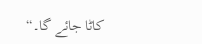کاٹا جائے گا۔“